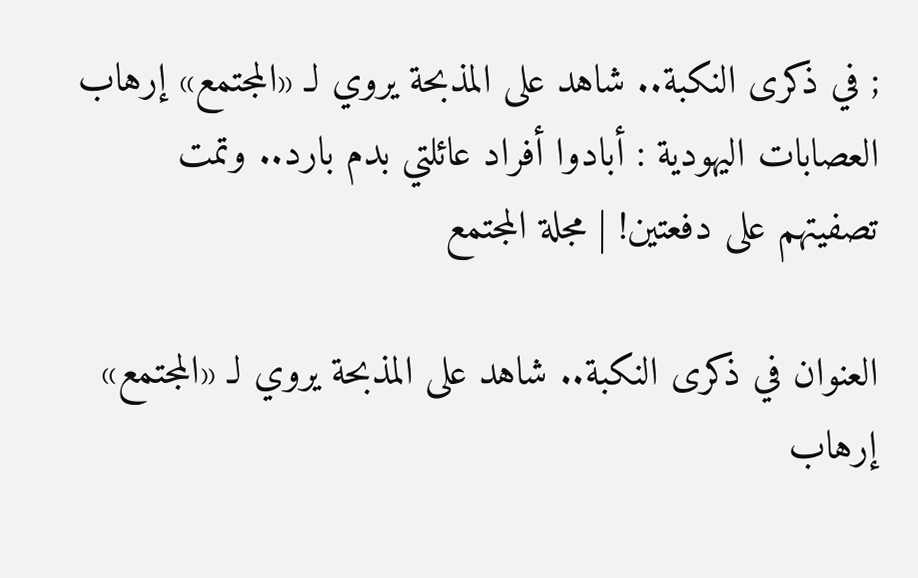; في ذكرى النكبة.. شاهد على المذبحة يروي لـ «المجتمع» إرهاب العصابات اليهودية : أبادوا أفراد عائلتي بدم بارد.. وتمت تصفيتهم على دفعتين! | مجلة المجتمع

العنوان في ذكرى النكبة.. شاهد على المذبحة يروي لـ «المجتمع» إرهاب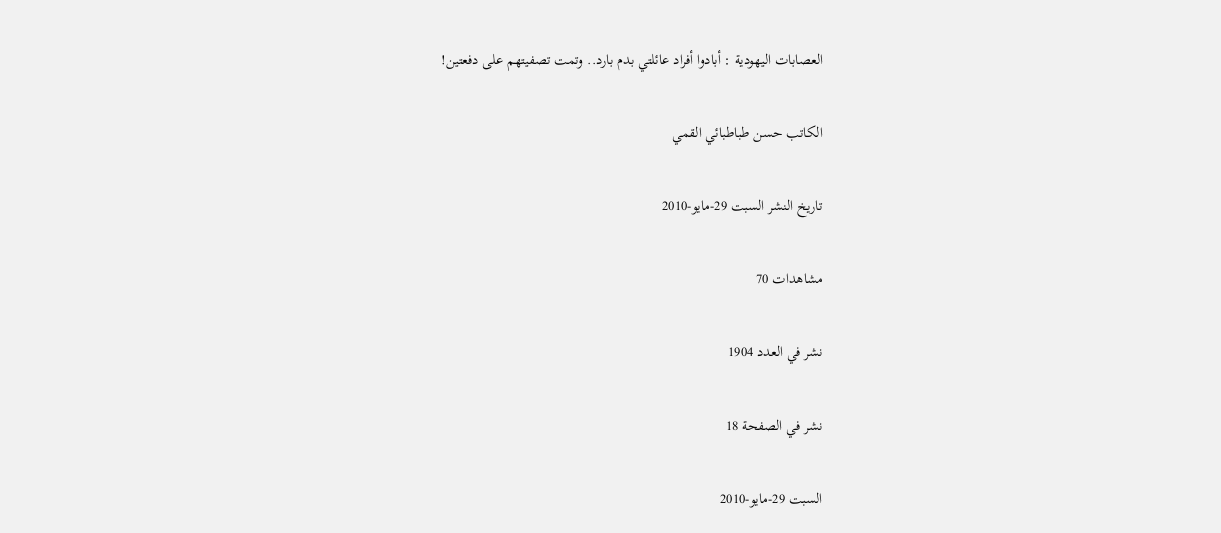العصابات اليهودية : أبادوا أفراد عائلتي بدم بارد.. وتمت تصفيتهم على دفعتين!

الكاتب حسن طباطبائي القمي

تاريخ النشر السبت 29-مايو-2010

مشاهدات 70

نشر في العدد 1904

نشر في الصفحة 18

السبت 29-مايو-2010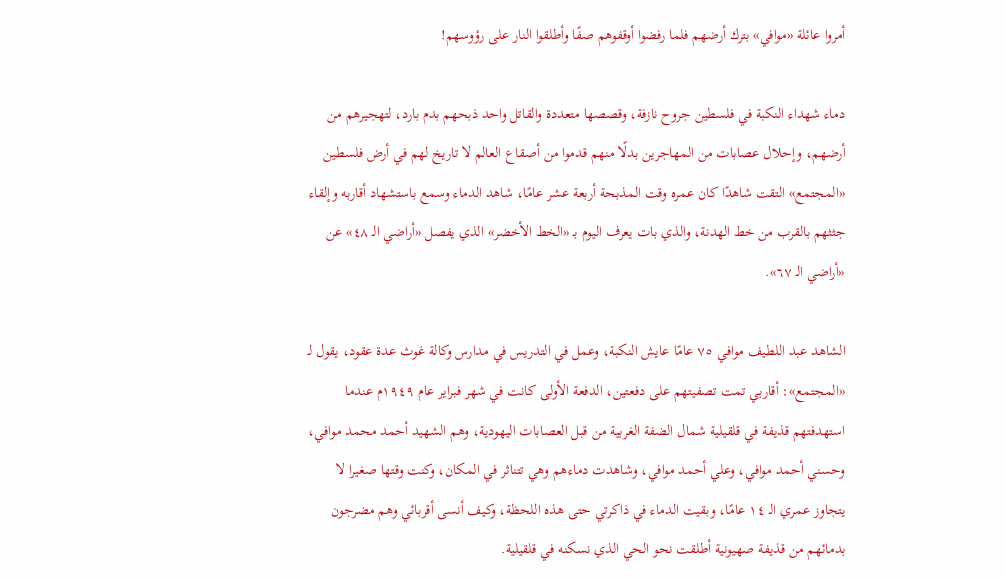أمروا عائلة «موافي» بترك أرضهم فلما رفضوا أوقفوهم صفًا وأطلقوا النار على رؤوسهم!

دماء شهداء النكبة في فلسطين جروح نازفة، وقصصها متعددة والقاتل واحد ذبحهم بدم بارد، لتهجيرهم من أرضهم، وإحلال عصابات من المهاجرين بدلًا منهم قدموا من أصقاع العالم لا تاريخ لهم في أرض فلسطين «المجتمع» التقت شاهدًا كان عمره وقت المذبحة أربعة عشر عامًا، شاهد الدماء وسمع باستشهاد أقاربه وإلقاء جثثهم بالقرب من خط الهدنة، والذي بات يعرف اليوم بـ «الخط الأخضر» الذي يفصل «أراضي الـ ٤٨» عن «أراضي الـ ٦٧».

الشاهد عبد اللطيف موافي ٧٥ عامًا عايش النكبة، وعمل في التدريس في مدارس وكالة غوث عدة عقود، يقول لـ «المجتمع»: أقاربي تمت تصفيتهم على دفعتين، الدفعة الأولى كانت في شهر فبراير عام ١٩٤٩م عندما استهدفتهم قذيفة في قلقيلية شمال الضفة الغربية من قبل العصابات اليهودية، وهم الشهيد أحمد محمد موافي، وحسني أحمد موافي، وعلي أحمد موافي، وشاهدت دماءهم وهي تتناثر في المكان، وكنت وقتها صغيرا لا يتجاوز عمري الـ ١٤ عامًا، وبقيت الدماء في ذاكرتي حتى هذه اللحظة، وكيف أنسى أقربائي وهم مضرجون بدمائهم من قذيفة صهيونية أطلقت نحو الحي الذي نسكنه في قلقيلية.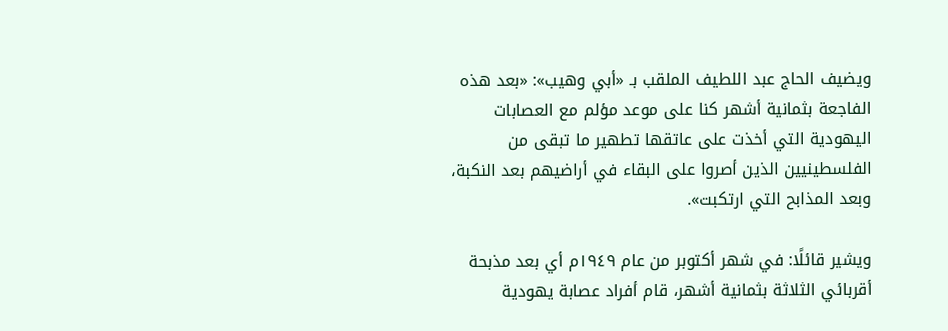ويضيف الحاج عبد اللطيف الملقب بـ «أبي وهيب»: «بعد هذه الفاجعة بثمانية أشهر كنا على موعد مؤلم مع العصابات اليهودية التي أخذت على عاتقها تطهير ما تبقى من الفلسطينيين الذين أصروا على البقاء في أراضيهم بعد النكبة، وبعد المذابح التي ارتكبت».

ويشير قائلًا: في شهر أكتوبر من عام ١٩٤٩م أي بعد مذبحة أقربائي الثلاثة بثمانية أشهر، قام أفراد عصابة يهودية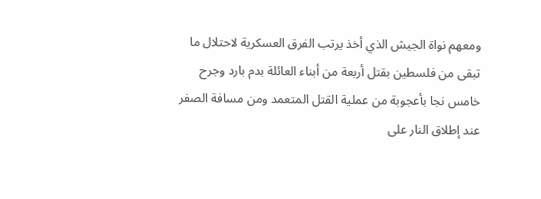ومعهم نواة الجيش الذي أخذ يرتب الفرق العسكرية لاحتلال ما تبقى من فلسطين بقتل أربعة من أبناء العائلة بدم بارد وجرح خامس نجا بأعجوبة من عملية القتل المتعمد ومن مسافة الصفر عند إطلاق النار على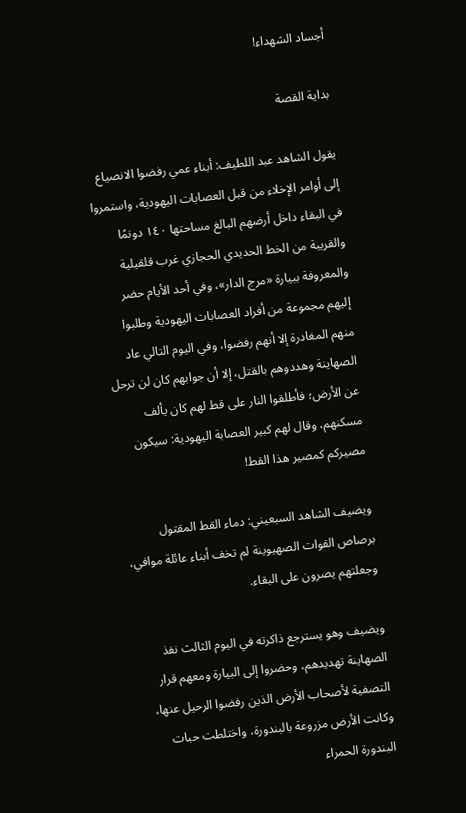أجساد الشهداء!

بداية القصة

يقول الشاهد عبد اللطيف: أبناء عمي رفضوا الانصياع إلى أوامر الإخلاء من قبل العصابات اليهودية، واستمروا في البقاء داخل أرضهم البالغ مساحتها ١٤٠ دونمًا والقريبة من الخط الحديدي الحجازي غرب قلقيلية والمعروفة ببيارة «مرج الدار»، وفي أحد الأيام حضر إليهم مجموعة من أفراد العصابات اليهودية وطلبوا منهم المغادرة إلا أنهم رفضوا، وفي اليوم التالي عاد الصهاينة وهددوهم بالقتل، إلا أن جوابهم كان لن ترحل عن الأرض؛ فأطلقوا النار على قط لهم كان يألف مسكنهم، وقال لهم كبير العصابة اليهودية: سيكون مصيركم كمصير هذا القط!

ويضيف الشاهد السبعيني: دماء القط المقتول برصاص القوات الصهيوينة لم تخف أبناء عائلة موافي، وجعلتهم يصرون على البقاء.

ويضيف وهو يسترجع ذاكرته في اليوم الثالث نفذ الصهاينة تهديدهم، وحضروا إلى البيارة ومعهم قرار التصفية لأصحاب الأرض الذين رفضوا الرحيل عنها، وكانت الأرض مزروعة بالبندورة، واختلطت حبات البندورة الحمراء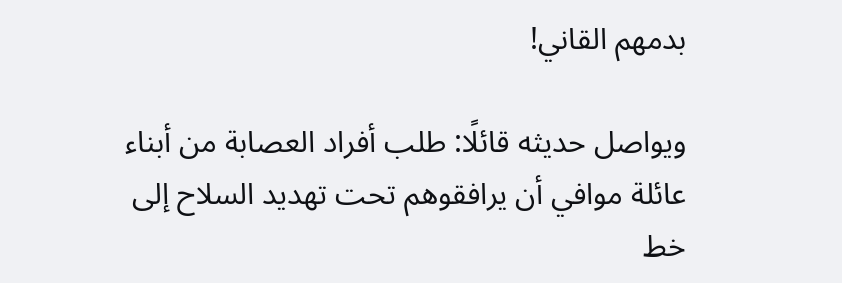بدمهم القاني!

ويواصل حديثه قائلًا: طلب أفراد العصابة من أبناء عائلة موافي أن يرافقوهم تحت تهديد السلاح إلى خط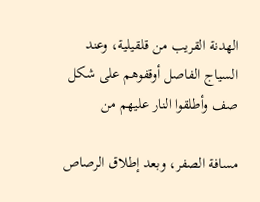الهدنة القريب من قلقيلية، وعند السياج الفاصل أوقفوهم على شكل صف وأطلقوا النار عليهم من

مسافة الصفر، وبعد إطلاق الرصاص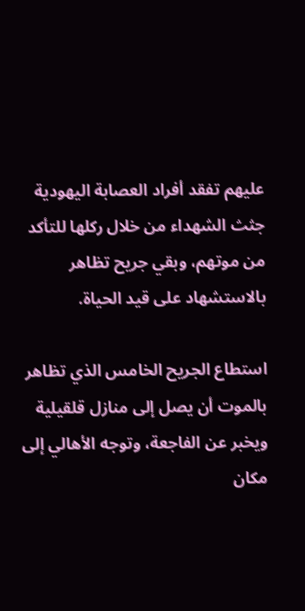عليهم تفقد أفراد العصابة اليهودية جثث الشهداء من خلال ركلها للتأكد من موتهم، وبقي جريح تظاهر بالاستشهاد على قيد الحياة.

استطاع الجريح الخامس الذي تظاهر بالموت أن يصل إلى منازل قلقيلية ويخبر عن الفاجعة، وتوجه الأهالي إلى مكان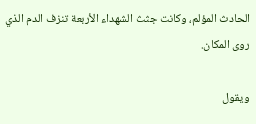الحادث المؤلم، وكانت جثث الشهداء الأربعة تنزف الدم الذي روى المكان.

ويقول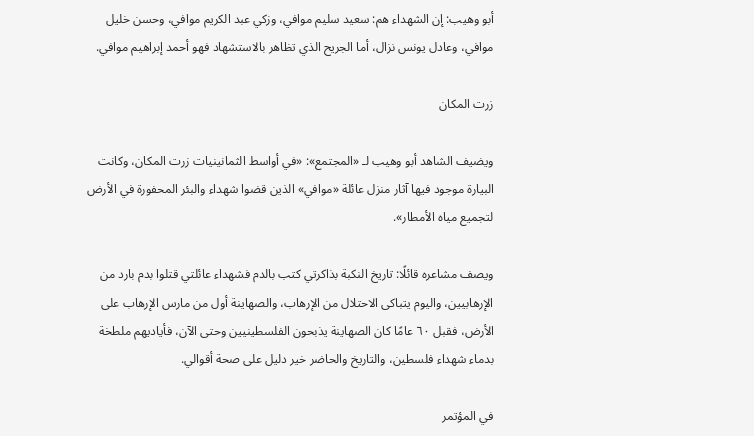أبو وهيب: إن الشهداء هم: سعيد سليم موافي، وزكي عبد الكريم موافي، وحسن خليل موافي، وعادل يونس نزال، أما الجريح الذي تظاهر بالاستشهاد فهو أحمد إبراهيم موافي.

زرت المكان

ويضيف الشاهد أبو وهيب لـ «المجتمع»: «في أواسط الثمانينيات زرت المكان، وكانت البيارة موجود فيها آثار منزل عائلة «موافي» الذين قضوا شهداء والبئر المحفورة في الأرض لتجميع مياه الأمطار».

ويصف مشاعره قائلًا: تاريخ النكبة بذاكرتي كتب بالدم فشهداء عائلتي قتلوا بدم بارد من الإرهابيين، واليوم يتباكى الاحتلال من الإرهاب، والصهاينة أول من مارس الإرهاب على الأرض، فقبل ٦٠ عامًا كان الصهاينة يذبحون الفلسطينيين وحتى الآن، فأياديهم ملطخة بدماء شهداء فلسطين، والتاريخ والحاضر خير دليل على صحة أقوالي.

في المؤتمر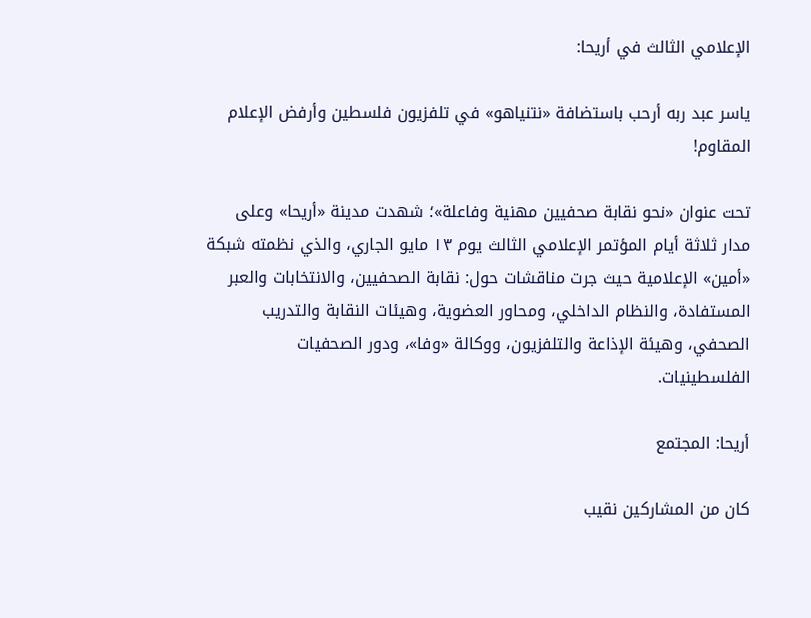الإعلامي الثالث في أريحا:

ياسر عبد ربه أرحب باستضافة «نتنياهو» في تلفزيون فلسطين وأرفض الإعلام المقاوم!

تحت عنوان «نحو نقابة صحفيين مهنية وفاعلة»؛ شهدت مدينة «أريحا» وعلى مدار ثلاثة أيام المؤتمر الإعلامي الثالث يوم ١٣ مايو الجاري، والذي نظمته شبكة «أمين» الإعلامية حيث جرت مناقشات حول: نقابة الصحفيين، والانتخابات والعبر المستفادة، والنظام الداخلي، ومحاور العضوية، وهيئات النقابة والتدريب الصحفي، وهيئة الإذاعة والتلفزيون، ووكالة «وفا»، ودور الصحفيات الفلسطينيات.

أريحا: المجتمع

كان من المشاركين نقيب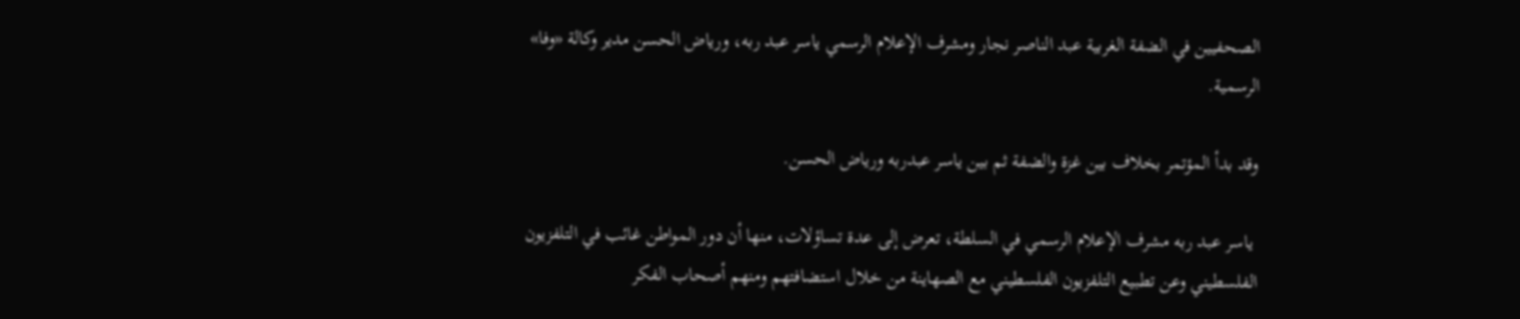الصحفيين في الضفة الغربية عبد الناصر نجار ومشرف الإعلام الرسمي ياسر عبد ربه، ورياض الحسن مدير وكالة «وفا» الرسمية.

وقد بدأ المؤتمر بخلاف بين غزة والضفة ثم بين ياسر عبدربه ورياض الحسن.

 ياسر عبد ربه مشرف الإعلام الرسمي في السلطة، تعرض إلى عدة تساؤلات، منها أن دور المواطن غائب في التلفزيون الفلسطيني وعن تطبيع التلفزيون الفلسطيني مع الصهاينة من خلال استضافتهم ومنهم أصحاب الفكر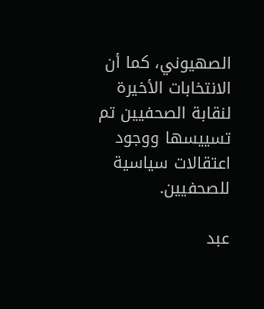الصهيوني، كما أن الانتخابات الأخيرة لنقابة الصحفيين تم تسييسها ووجود اعتقالات سياسية للصحفيين.

عبد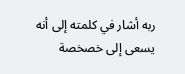ربه أشار في كلمته إلى أنه يسعى إلى خصخصة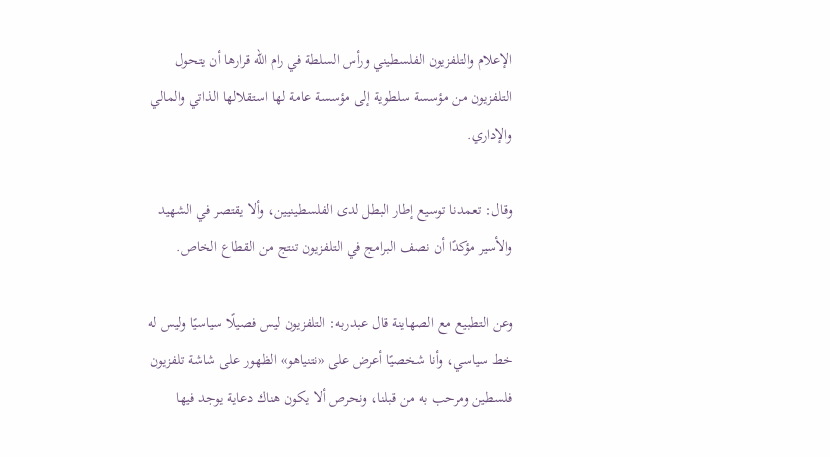الإعلام والتلفزيون الفلسطيني ورأس السلطة في رام الله قرارها أن يتحول التلفزيون من مؤسسة سلطوية إلى مؤسسة عامة لها استقلالها الذاتي والمالي والإداري.

وقال: تعمدنا توسيع إطار البطل لدى الفلسطينيين، وألا يقتصر في الشهيد والأسير مؤكدًا أن نصف البرامج في التلفزيون تنتج من القطاع الخاص.

وعن التطبيع مع الصهاينة قال عبدربه: التلفزيون ليس فصيلًا سياسيًا وليس له خط سياسي، وأنا شخصيًا أعرض على «نتنياهو» الظهور على شاشة تلفزيون فلسطين ومرحب به من قبلنا، ونحرص ألا يكون هناك دعاية يوجد فيها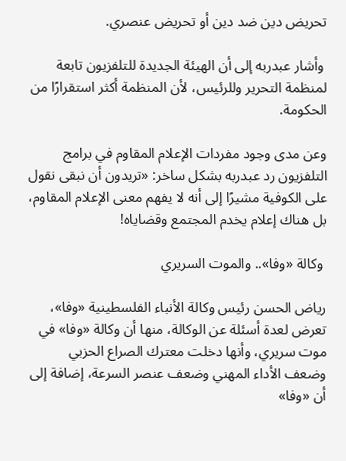تحريض دين ضد دين أو تحريض عنصري.

 وأشار عبدربه إلى أن الهيئة الجديدة للتلفزيون تابعة لمنظمة التحرير وللرئيس، لأن المنظمة أكثر استقرارًا من الحكومة.

وعن مدى وجود مفردات الإعلام المقاوم في برامج التلفزيون رد عبدربه بشكل ساخر: «تريدون أن نبقى نقول على الكوفية مشيرًا إلى أنه لا يفهم معنى الإعلام المقاوم، بل هناك إعلام يخدم المجتمع وقضاياه!

 وكالة «وفا».. والموت السريري

رياض الحسن رئيس وكالة الأنباء الفلسطينية «وفا»، تعرض لعدة أسئلة عن الوكالة، منها أن وكالة «وفا» في موت سريري، وأنها دخلت معترك الصراع الحزبي وضعف الأداء المهني وضعف عنصر السرعة، إضافة إلى أن «وفا»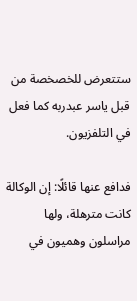ستتعرض للخصخصة من قبل ياسر عبدربه كما فعل في التلفزيون.

فدافع عنها قائلًا: إن الوكالة كانت مترهلة، ولها مراسلون وهميون في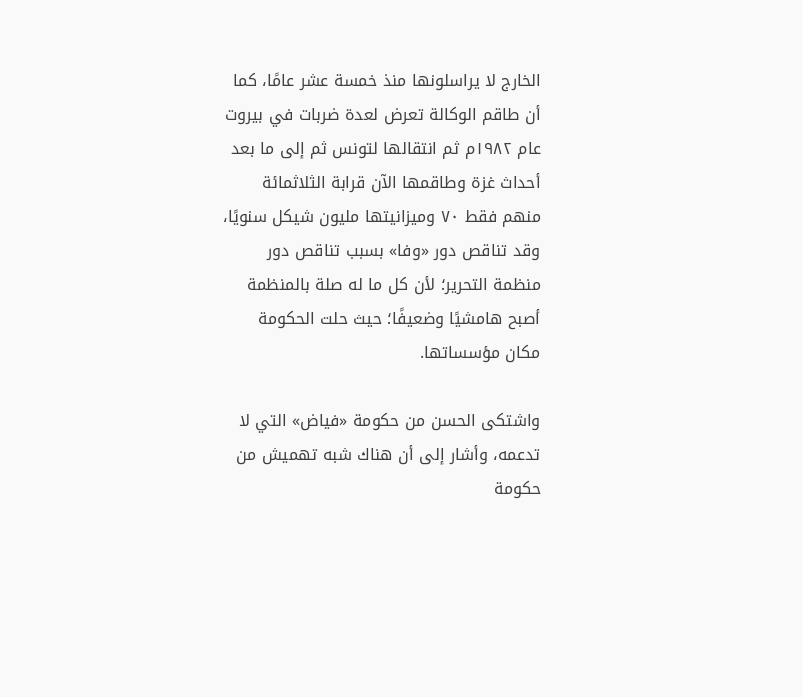الخارج لا يراسلونها منذ خمسة عشر عامًا، كما أن طاقم الوكالة تعرض لعدة ضربات في بيروت عام ١٩٨٢م ثم انتقالها لتونس ثم إلى ما بعد أحداث غزة وطاقمها الآن قرابة الثلاثمائة منهم فقط ۷۰ وميزانيتها مليون شيكل سنويًا، وقد تناقص دور «وفا» بسبب تناقص دور منظمة التحرير؛ لأن كل ما له صلة بالمنظمة أصبح هامشيًا وضعيفًا؛ حيث حلت الحكومة مكان مؤسساتها.

واشتكى الحسن من حكومة «فياض» التي لا تدعمه، وأشار إلى أن هناك شبه تهميش من حكومة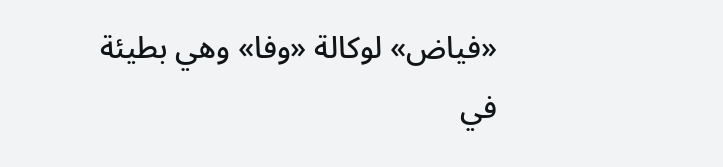«فياض» لوكالة «وفا» وهي بطيئة في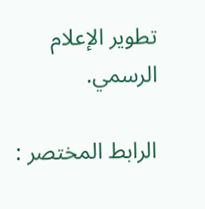تطوير الإعلام الرسمي.

الرابط المختصر :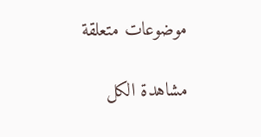موضوعات متعلقة

مشاهدة الكل